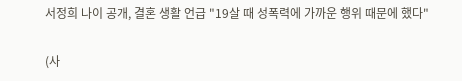서정희 나이 공개, 결혼 생활 언급 "19살 때 성폭력에 가까운 행위 때문에 했다"

(사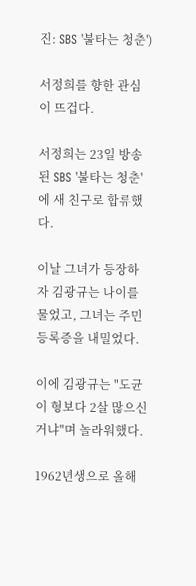진: SBS '불타는 청춘')

서정희를 향한 관심이 뜨겁다.

서정희는 23일 방송된 SBS '불타는 청춘'에 새 친구로 합류했다.

이날 그녀가 등장하자 김광규는 나이를 물었고, 그녀는 주민등록증을 내밀었다.

이에 김광규는 "도균이 형보다 2살 많으신 거냐"며 놀라워했다.

1962년생으로 올해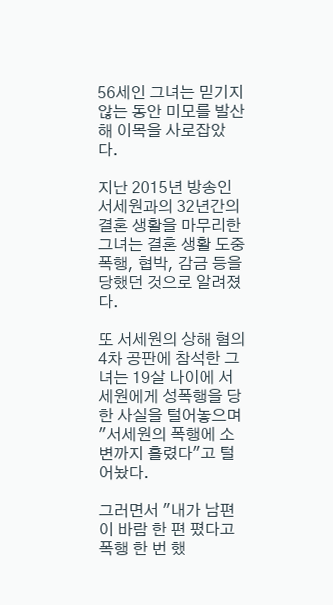56세인 그녀는 믿기지 않는 동안 미모를 발산해 이목을 사로잡았다.

지난 2015년 방송인 서세원과의 32년간의 결혼 생활을 마무리한 그녀는 결혼 생활 도중 폭행, 협박, 감금 등을 당했던 것으로 알려졌다.

또 서세원의 상해 혐의 4차 공판에 참석한 그녀는 19살 나이에 서세원에게 성폭행을 당한 사실을 털어놓으며 "서세원의 폭행에 소변까지 흘렸다"고 털어놨다.

그러면서 "내가 남편이 바람 한 편 폈다고 폭행 한 번 했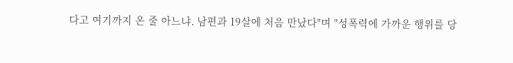다고 여기까지 온 줄 아느냐. 남편과 19살에 처음 만났다"며 "성폭력에 가까운 행위를 당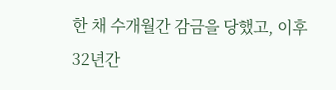한 채 수개월간 감금을 당했고, 이후 32년간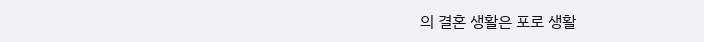의 결혼 생활은 포로 생활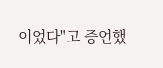이었다"고 증언했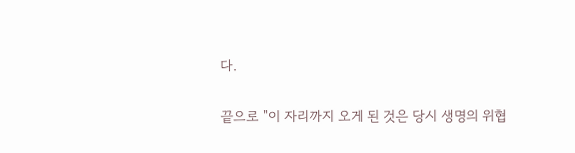다.

끝으로 "이 자리까지 오게 된 것은 당시 생명의 위협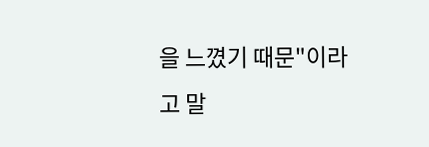을 느꼈기 때문"이라고 말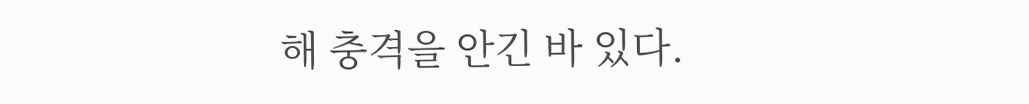해 충격을 안긴 바 있다.